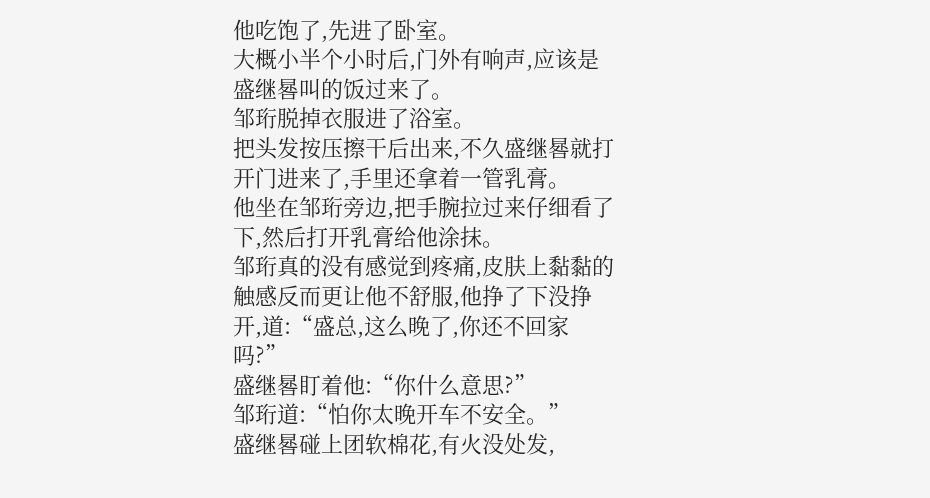他吃饱了,先进了卧室。
大概小半个小时后,门外有响声,应该是盛继晷叫的饭过来了。
邹珩脱掉衣服进了浴室。
把头发按压擦干后出来,不久盛继晷就打开门进来了,手里还拿着一管乳膏。
他坐在邹珩旁边,把手腕拉过来仔细看了下,然后打开乳膏给他涂抹。
邹珩真的没有感觉到疼痛,皮肤上黏黏的触感反而更让他不舒服,他挣了下没挣开,道:“盛总,这么晚了,你还不回家吗?”
盛继晷盯着他:“你什么意思?”
邹珩道:“怕你太晚开车不安全。”
盛继晷碰上团软棉花,有火没处发,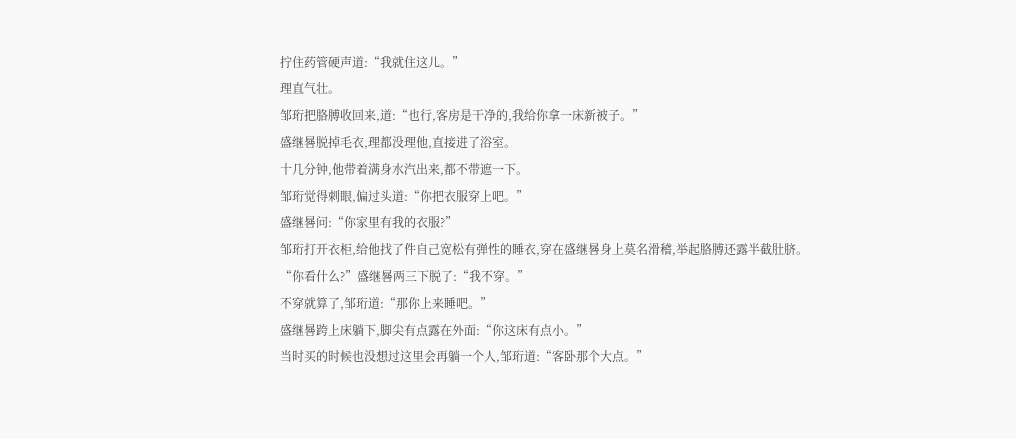拧住药管硬声道:“我就住这儿。”
理直气壮。
邹珩把胳膊收回来,道:“也行,客房是干净的,我给你拿一床新被子。”
盛继晷脱掉毛衣,理都没理他,直接进了浴室。
十几分钟,他带着满身水汽出来,都不带遮一下。
邹珩觉得刺眼,偏过头道:“你把衣服穿上吧。”
盛继晷问:“你家里有我的衣服?”
邹珩打开衣柜,给他找了件自己宽松有弹性的睡衣,穿在盛继晷身上莫名滑稽,举起胳膊还露半截肚脐。
“你看什么?”盛继晷两三下脱了:“我不穿。”
不穿就算了,邹珩道:“那你上来睡吧。”
盛继晷跨上床躺下,脚尖有点露在外面:“你这床有点小。”
当时买的时候也没想过这里会再躺一个人,邹珩道:“客卧那个大点。”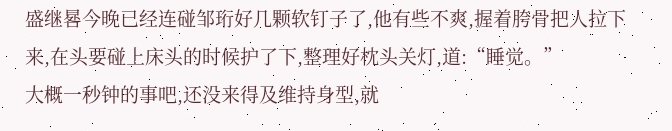盛继晷今晚已经连碰邹珩好几颗软钉子了,他有些不爽,握着胯骨把人拉下来,在头要碰上床头的时候护了下,整理好枕头关灯,道:“睡觉。”
大概一秒钟的事吧,还没来得及维持身型,就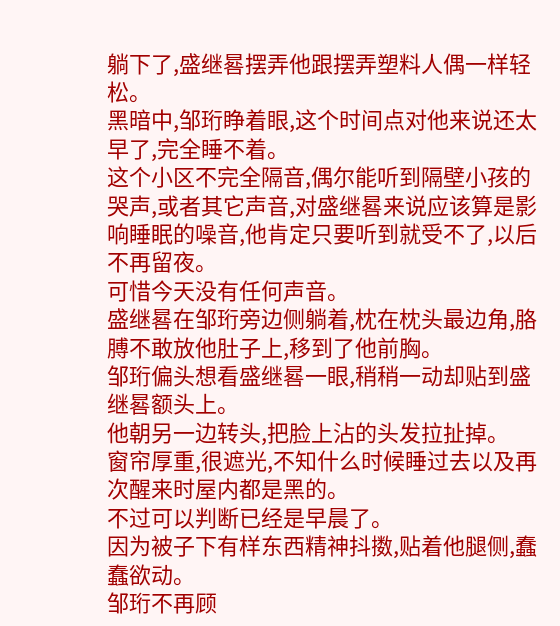躺下了,盛继晷摆弄他跟摆弄塑料人偶一样轻松。
黑暗中,邹珩睁着眼,这个时间点对他来说还太早了,完全睡不着。
这个小区不完全隔音,偶尔能听到隔壁小孩的哭声,或者其它声音,对盛继晷来说应该算是影响睡眠的噪音,他肯定只要听到就受不了,以后不再留夜。
可惜今天没有任何声音。
盛继晷在邹珩旁边侧躺着,枕在枕头最边角,胳膊不敢放他肚子上,移到了他前胸。
邹珩偏头想看盛继晷一眼,稍稍一动却贴到盛继晷额头上。
他朝另一边转头,把脸上沾的头发拉扯掉。
窗帘厚重,很遮光,不知什么时候睡过去以及再次醒来时屋内都是黑的。
不过可以判断已经是早晨了。
因为被子下有样东西精神抖擞,贴着他腿侧,蠢蠢欲动。
邹珩不再顾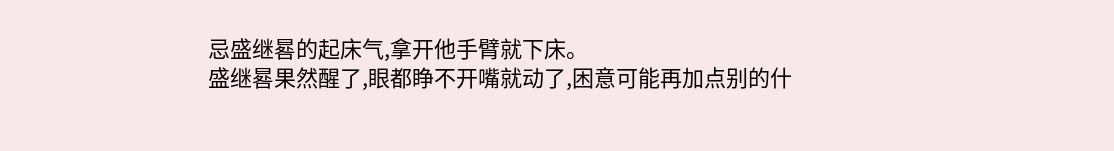忌盛继晷的起床气,拿开他手臂就下床。
盛继晷果然醒了,眼都睁不开嘴就动了,困意可能再加点别的什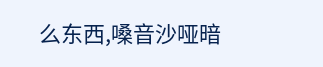么东西,嗓音沙哑暗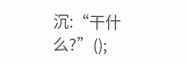沉:“干什么?”();